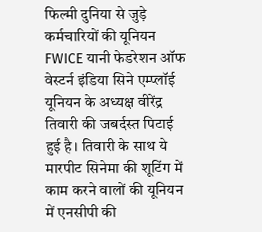फिल्मी दुनिया से जुड़े कर्मचारियों की यूनियन FWICE यानी फेडरेशन ऑफ वेस्टर्न इंडिया सिने एम्प्लॉई यूनियन के अध्यक्ष वीरेंद्र तिवारी की जबर्दस्त पिटाई हुई है। तिवारी के साथ ये मारपीट सिनेमा की शूटिंग में काम करने वालों की यूनियन में एनसीपी की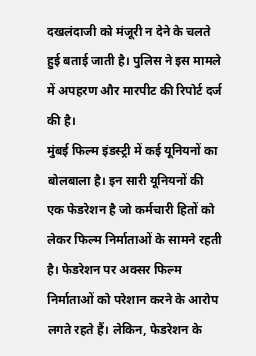दखलंदाजी को मंजूरी न देने के चलते हुई बताई जाती है। पुलिस ने इस मामले में अपहरण और मारपीट की रिपोर्ट दर्ज की है।
मुंबई फिल्म इंडस्ट्री में कई यूनियनों का बोलबाला है। इन सारी यूनियनों की एक फेडरेशन है जो कर्मचारी हितों को लेकर फिल्म निर्माताओं के सामने रहती है। फेडरेशन पर अक्सर फिल्म निर्माताओं को परेशान करने के आरोप लगते रहते हैं। लेकिन, फेडरेशन के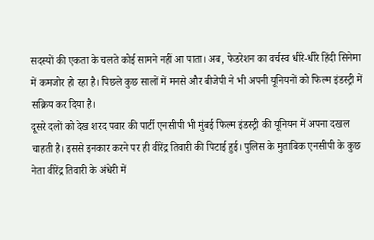सदस्यों की एकता के चलते कोई सामने नहीं आ पाता। अब, फेडरेशन का वर्चस्व धीरे-धीरे हिंदी सिनेमा में कमजोर हो रहा है। पिछले कुछ सालों में मनसे और बीजेपी ने भी अपनी यूनियनों को फिल्म इंडस्ट्री में सक्रिय कर दिया है।
दूसरे दलों को देख शरद पवार की पार्टी एनसीपी भी मुंबई फिल्म इंडस्ट्री की यूनियन में अपना दखल चाहती है। इससे इनकार करने पर ही वीरेंद्र तिवारी की पिटाई हुई। पुलिस के मुताबिक एनसीपी के कुछ नेता वीरेंद्र तिवारी के अंधेरी में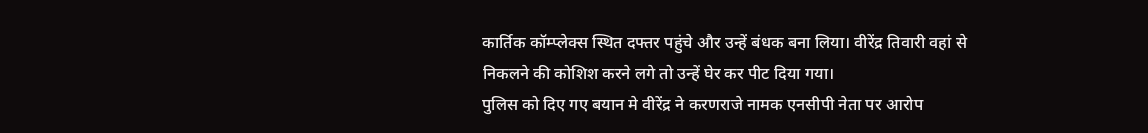कार्तिक कॉम्प्लेक्स स्थित दफ्तर पहुंचे और उन्हें बंधक बना लिया। वीरेंद्र तिवारी वहां से निकलने की कोशिश करने लगे तो उन्हें घेर कर पीट दिया गया।
पुलिस को दिए गए बयान मे वीरेंद्र ने करणराजे नामक एनसीपी नेता पर आरोप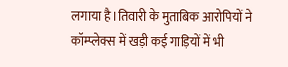लगाया है।तिवारी के मुताबिक आरोपियों ने कॉम्प्लेक्स में खड़ी कई गाड़ियों में भी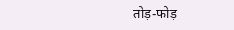तोड़-फोड़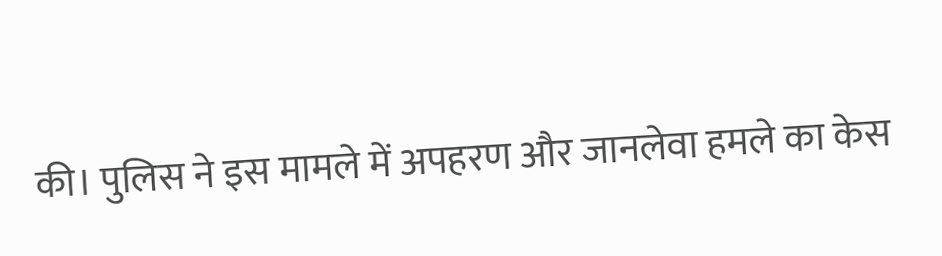की। पुलिस ने इस मामले में अपहरण और जानलेवा हमले का केस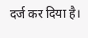दर्ज कर दिया है।